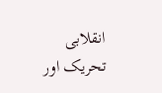انقلابی تحریک اور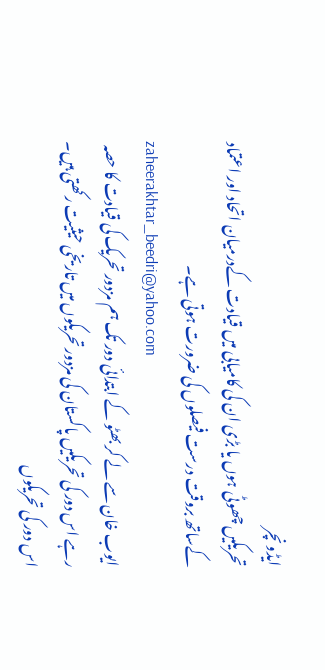ایڈونچر
تحریکیں چھوٹی ہوں یا بڑی ان کی کامیابی میں قیادت کےدرمیان اتحاد اور اعتماد کےساتھ بروقت درست فیصلوں کی ضرورت ہوتی ہے۔
zaheerakhtar_beedri@yahoo.com
ایوب خان سے لے کر بھٹو کے ابتدائی دور تک ہم مزدور تحریک کی قیادت کا حصہ رہے اس دور کی تحریکیں پاکستان کی مزدور تحریکوں میں تاریخی حیثیت رکھتی ہیں۔ اس دور کی تحریکوں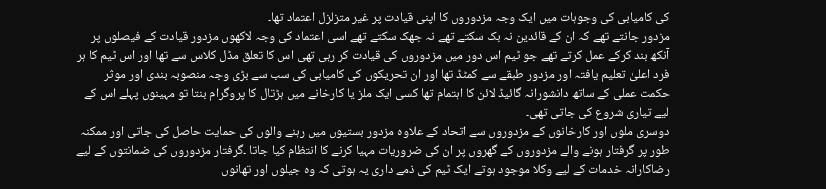کی کامیابی کی وجوہات میں ایک وجہ مزدوروں کا اپنی قیادت پر غیر متزلزل اعتماد تھا۔
مزدور جانتے تھے کہ ان کے قائدین نہ بک سکتے تھے نہ جھک سکتے تھے اسی اعتماد کی وجہ لاکھوں مزدور قیادت کے فیصلوں پر آنکھ بند کرکے عمل کرتے تھے جو ٹیم اس دور میں مزدوروں کی قیادت کر رہی تھی اس کا تعلق مڈل کلاس سے تھا اور اس ٹیم کا ہر فرد اعلیٰ تعلیم یافتہ اور مزدور طبقے سے کمٹڈ تھا اور ان تحریکوں کی کامیابی کی سب سے بڑی وجہ منصوبہ بندی اور موثر حکمت عملی کے ساتھ دانشورانہ گائیڈ لائن کا اہتمام تھا کسی ایک ملز یا کارخانے میں ہڑتال کا پروگرام بنتا تو مہینوں پہلے اس کے لیے تیاری شروع کی جاتی تھی۔
دوسری ملوں اور کارخانوں کے مزدوروں سے اتحاد کے علاوہ مزدور بستیوں میں رہنے والوں کی حمایت حاصل کی جاتی اور ممکنہ طور پر گرفتار ہونے والے مزدوروں کے گھروں پر ان کی ضروریات مہیا کرنے کا انتظام کیا جاتا ۔گرفتار مزدوروں کی ضمانتوں کے لیے رضاکارانہ خدمات کے لیے وکلا موجود ہوتے ایک ٹیم کی ذمے داری یہ ہوتی کہ وہ جیلوں اور تھانوں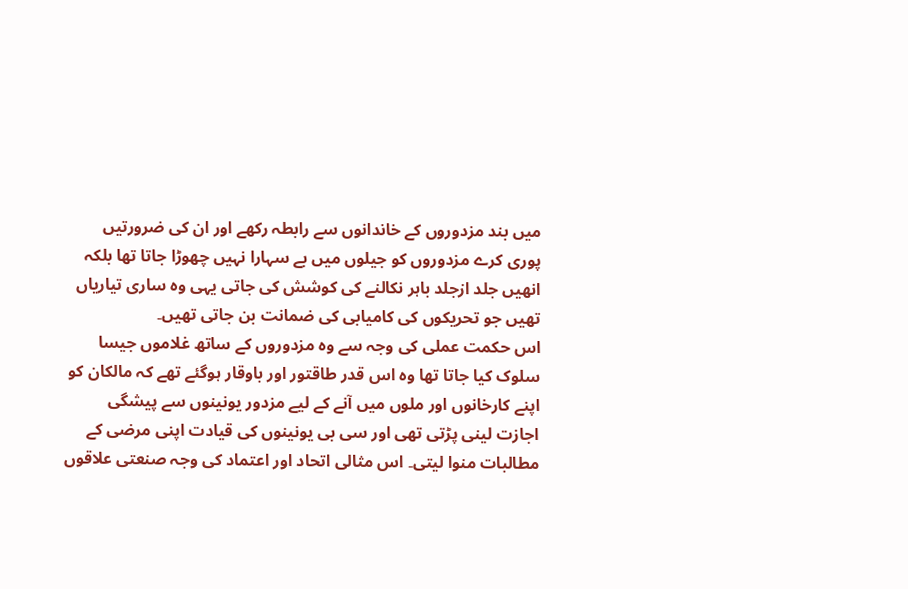میں بند مزدوروں کے خاندانوں سے رابطہ رکھے اور ان کی ضرورتیں پوری کرے مزدوروں کو جیلوں میں بے سہارا نہیں چھوڑا جاتا تھا بلکہ انھیں جلد ازجلد باہر نکالنے کی کوشش کی جاتی یہی وہ ساری تیاریاں تھیں جو تحریکوں کی کامیابی کی ضمانت بن جاتی تھیں۔
اس حکمت عملی کی وجہ سے وہ مزدوروں کے ساتھ غلاموں جیسا سلوک کیا جاتا تھا وہ اس قدر طاقتور اور باوقار ہوگئے تھے کہ مالکان کو اپنے کارخانوں اور ملوں میں آنے کے لیے مزدور یونینوں سے پیشگی اجازت لینی پڑتی تھی اور سی بی یونینوں کی قیادت اپنی مرضی کے مطالبات منوا لیتی۔ اس مثالی اتحاد اور اعتماد کی وجہ صنعتی علاقوں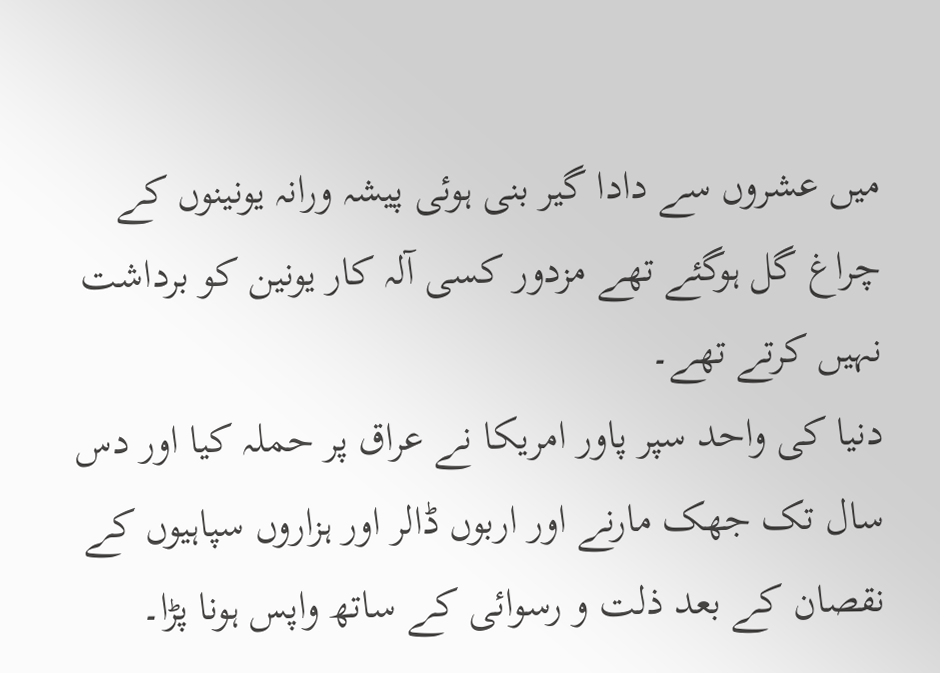میں عشروں سے دادا گیر بنی ہوئی پیشہ ورانہ یونینوں کے چراغ گل ہوگئے تھے مزدور کسی آلہ کار یونین کو برداشت نہیں کرتے تھے۔
دنیا کی واحد سپر پاور امریکا نے عراق پر حملہ کیا اور دس سال تک جھک مارنے اور اربوں ڈالر اور ہزاروں سپاہیوں کے نقصان کے بعد ذلت و رسوائی کے ساتھ واپس ہونا پڑا۔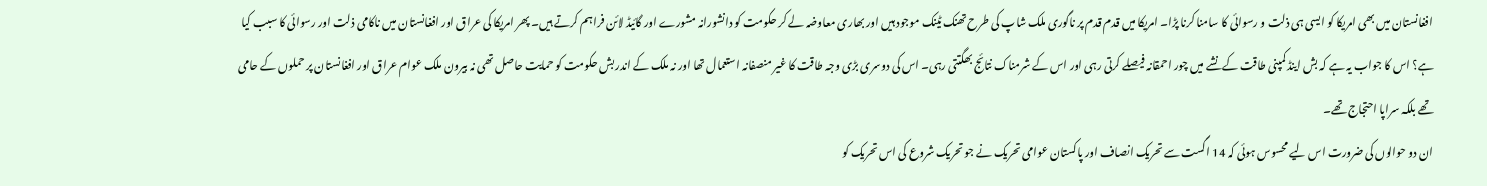افغانستان میں بھی امریکا کو ایسی ہی ذلت و رسوائی کا سامنا کرنا پڑا۔ امریکا میں قدم قدم پر ناگوری ملک شاپ کی طرح تھنک ٹینک موجود ہیں اور بھاری معاوضہ لے کر حکومت کو دانشورانہ مشورے اور گائیڈ لائن فراہم کرتے ہیں۔ پھر امریکا کی عراق اور افغانستان میں ناکامی ذلت اور رسوائی کا سبب کیا ہے؟ اس کا جواب یہ ہے کہ بش اینڈ کمپنی طاقت کے نشے میں چور احمقانہ فیصلے کرتی رہی اور اس کے شرمناک نتائج بھگتتی رہی۔ اس کی دوسری بڑی وجہ طاقت کا غیر منصفانہ استعمال تھا اور نہ ملک کے اندر بش حکومت کو حمایت حاصل تھی نہ بیرون ملک عوام عراق اور افغانستان پر حملوں کے حامی تھے بلکہ سراپا احتجاج تھے۔
ان دو حوالوں کی ضرورت اس لیے محسوس ہوئی کہ 14 اگست سے تحریک انصاف اور پاکستان عوامی تحریک نے جو تحریک شروع کی اس تحریک کو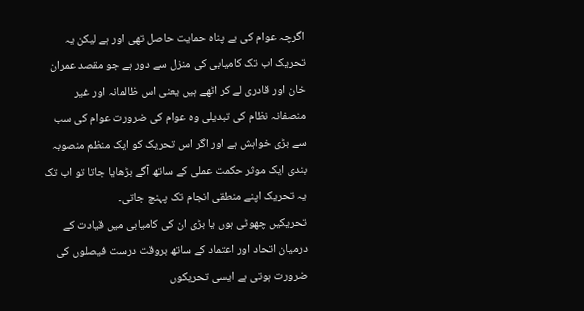اگرچہ عوام کی بے پناہ حمایت حاصل تھی اور ہے لیکن یہ تحریک اب تک کامیابی کی منزل سے دور ہے جو مقصد عمران خان اور قادری لے کر اٹھے ہیں یعنی اس ظالمانہ اور غیر منصفانہ نظام کی تبدیلی وہ عوام کی ضرورت عوام کی سب سے بڑی خواہش ہے اور اگر اس تحریک کو ایک منظم منصوبہ بندی ایک موثر حکمت عملی کے ساتھ آگے بڑھایا جاتا تو اب تک یہ تحریک اپنے منطقی انجام تک پہنچ جاتی۔
تحریکیں چھوٹی ہوں یا بڑی ان کی کامیابی میں قیادت کے درمیان اتحاد اور اعتماد کے ساتھ بروقت درست فیصلوں کی ضرورت ہوتی ہے ایسی تحریکوں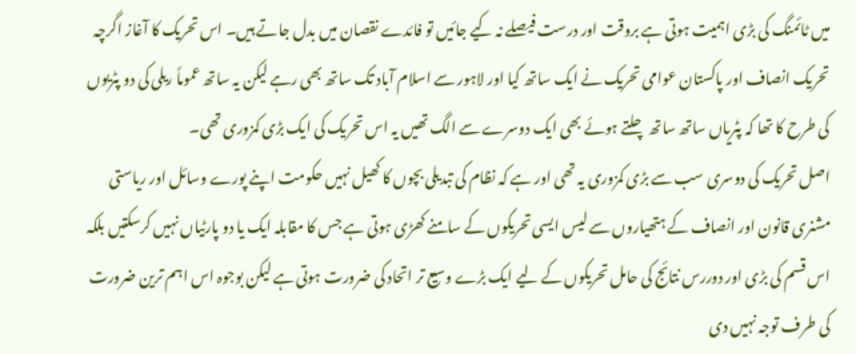میں ٹائمنگ کی بڑی اہمیت ہوتی ہے بروقت اور درست فیصلے نہ کیے جائیں تو فائدے نقصان میں بدل جاتے ہیں۔ اس تحریک کا آغاز اگرچہ تحریک انصاف اور پاکستان عوامی تحریک نے ایک ساتھ کیا اور لاہور سے اسلام آباد تک ساتھ بھی رہے لیکن یہ ساتھ عموماً ریلی کی دو پٹریوں کی طرح کا تھا کہ پٹریاں ساتھ ساتھ چلتے ہوئے بھی ایک دوسرے سے الگ تھیں یہ اس تحریک کی ایک بڑی کمزوری تھی۔
اصل تحریک کی دوسری سب سے بڑی کمزوری یہ تھی اور ہے کہ نظام کی تبدیلی بچوں کا کھیل نہیں حکومت اپنے پورے وسائل اور ریاستی مشنری قانون اور انصاف کے ہتھیاروں سے لیس ایسی تحریکوں کے سامنے کھڑی ہوتی ہے جس کا مقابلہ ایک یا دو پارٹیاں نہیں کرسکتیں بلکہ اس قسم کی بڑی اور دوررس نتائج کی حامل تحریکوں کے لیے ایک بڑے وسیع تر اتحاد کی ضرورت ہوتی ہے لیکن بوجوہ اس اہم ترین ضرورت کی طرف توجہ نہیں دی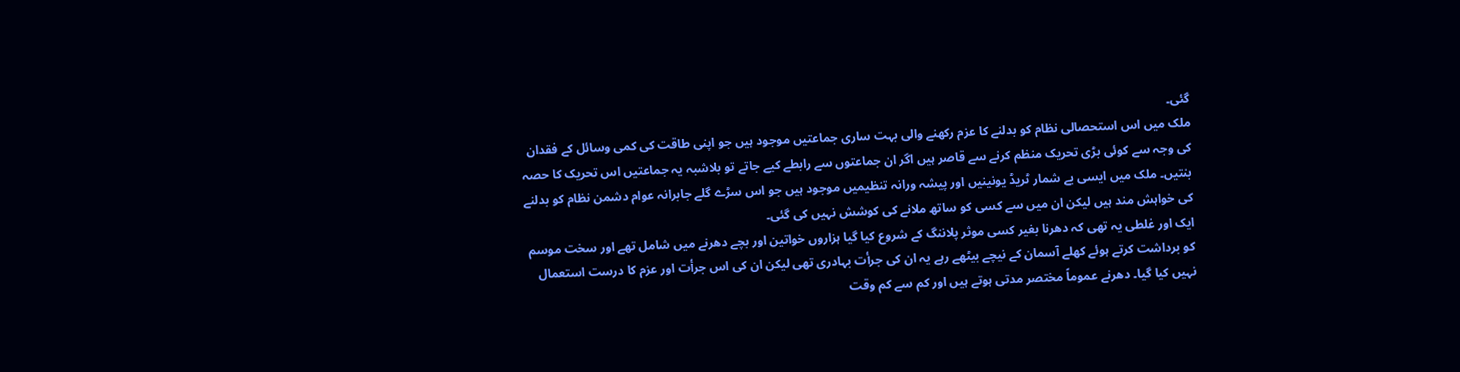گئی۔
ملک میں اس استحصالی نظام کو بدلنے کا عزم رکھنے والی بہت ساری جماعتیں موجود ہیں جو اپنی طاقت کی کمی وسائل کے فقدان کی وجہ سے کوئی بڑی تحریک منظم کرنے سے قاصر ہیں اگر ان جماعتوں سے رابطے کیے جاتے تو بلاشبہ یہ جماعتیں اس تحریک کا حصہ بنتیں۔ ملک میں ایسی بے شمار ٹریڈ یونینیں اور پیشہ ورانہ تنظیمیں موجود ہیں جو اس سڑے گلے جابرانہ عوام دشمن نظام کو بدلنے کی خواہش مند ہیں لیکن ان میں سے کسی کو ساتھ ملانے کی کوشش نہیں کی گئی۔
ایک اور غلطی یہ تھی کہ دھرنا بغیر کسی موثر پلاننگ کے شروع کیا گیا ہزاروں خواتین اور بچے دھرنے میں شامل تھے اور سخت موسم کو برداشت کرتے ہوئے کھلے آسمان کے نیچے بیٹھے رہے یہ ان کی جرأت بہادری تھی لیکن ان کی اس جرأت اور عزم کا درست استعمال نہیں کیا گیا۔ دھرنے عموماً مختصر مدتی ہوتے ہیں اور کم سے کم وقت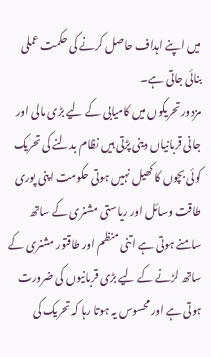میں اپنے اہداف حاصل کرنے کی حکمت عملی بنائی جاتی ہے۔
مزدور تحریکوں میں کامیابی کے لیے بڑی مالی اور جانی قربانیاں دینی پڑتی ہیں نظام بدلنے کی تحریک کوئی بچوں کا کھیل نہیں ہوتی حکومت اپنی پوری طاقت وسائل اور ریاستی مشنری کے ساتھ سامنے ہوتی ہے اتنی منظم اور طاقتور مشنری کے ساتھ لڑنے کے لیے بڑی قربانیوں کی ضرورت ہوتی ہے اور محسوس یہ ہوتا رہا کہ تحریک کی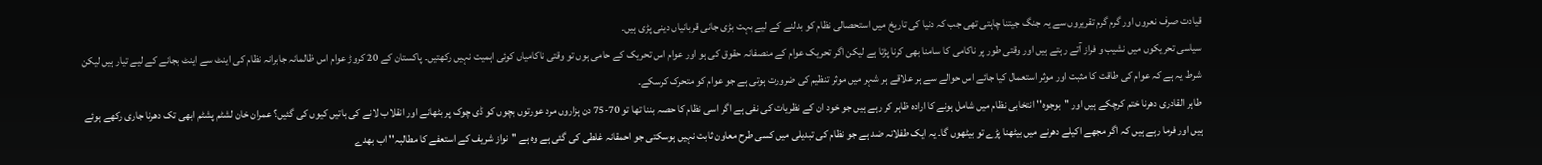قیادت صرف نعروں اور گرم گرم تقریروں سے یہ جنگ جیتنا چاہتی تھی جب کہ دنیا کی تاریخ میں استحصالی نظام کو بدلنے کے لیے بہت بڑی جانی قربانیاں دینی پڑی ہیں۔
سیاسی تحریکوں میں نشیب و فراز آتے رہتے ہیں اور وقتی طور پر ناکامی کا سامنا بھی کرنا پڑتا ہے لیکن اگر تحریک عوام کے منصفانہ حقوق کی ہو اور عوام اس تحریک کے حامی ہوں تو وقتی ناکامیاں کوئی اہمیت نہیں رکھتیں۔ پاکستان کے 20 کروڑ عوام اس ظالمانہ جابرانہ نظام کی اینٹ سے اینٹ بجانے کے لیے تیار ہیں لیکن شرط یہ ہے کہ عوام کی طاقت کا مثبت اور موثر استعمال کیا جائے اس حوالے سے ہر علاقے ہر شہر میں موثر تنظیم کی ضرورت ہوتی ہے جو عوام کو متحرک کرسکے۔
طاہر القادری دھرنا ختم کرچکے ہیں اور ''بوجوہ'' انتخابی نظام میں شامل ہونے کا ارادہ ظاہر کر رہے ہیں جو خود ان کے نظریات کی نفی ہے اگر اسی نظام کا حصہ بننا تھا تو 70-75 دن ہزاروں مرد عورتوں بچوں کو ڈی چوک پر بٹھانے اور انقلاب لانے کی باتیں کیوں کی گئیں؟ عمران خان لشٹم پشٹم ابھی تک دھرنا جاری رکھے ہوئے ہیں اور فرما رہے ہیں کہ اگر مجھے اکیلے دھرنے میں بیٹھنا پڑے تو بیٹھوں گا۔ یہ ایک طفلانہ ضد ہے جو نظام کی تبدیلی میں کسی طرح معاون ثابت نہیں ہوسکتی جو احمقانہ غلطی کی گئی ہے وہ ہے ''نواز شریف کے استعفے کا مطالبہ'' اب بھدے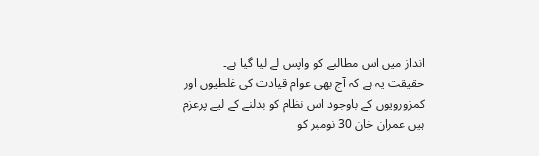انداز میں اس مطالبے کو واپس لے لیا گیا ہے۔
حقیقت یہ ہے کہ آج بھی عوام قیادت کی غلطیوں اور کمزورویوں کے باوجود اس نظام کو بدلنے کے لیے پرعزم ہیں عمران خان 30 نومبر کو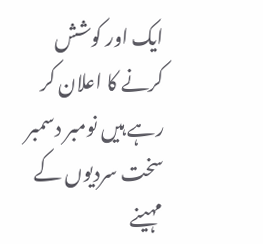ایک اور کوشش کرنے کا اعلان کر رہے ہیں نومبر دسمبر سخت سردیوں کے مہینے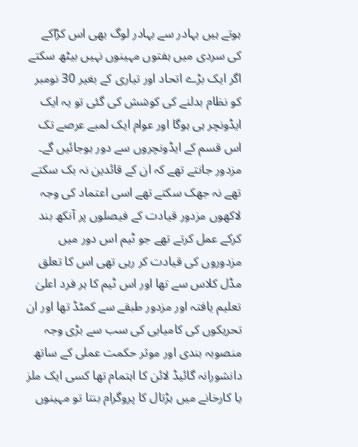ہوتے ہیں بہادر سے بہادر لوگ بھی اس کڑاکے کی سردی میں ہفتوں مہینوں نہیں بیٹھ سکتے اگر ایک بڑے اتحاد اور تیاری کے بغیر 30 نومبر کو نظام بدلنے کی کوشش کی گئی تو یہ ایک ایڈونچر ہی ہوگا اور عوام ایک لمبے عرصے تک اس قسم کے ایڈونچروں سے دور ہوجائیں گے۔
مزدور جانتے تھے کہ ان کے قائدین نہ بک سکتے تھے نہ جھک سکتے تھے اسی اعتماد کی وجہ لاکھوں مزدور قیادت کے فیصلوں پر آنکھ بند کرکے عمل کرتے تھے جو ٹیم اس دور میں مزدوروں کی قیادت کر رہی تھی اس کا تعلق مڈل کلاس سے تھا اور اس ٹیم کا ہر فرد اعلیٰ تعلیم یافتہ اور مزدور طبقے سے کمٹڈ تھا اور ان تحریکوں کی کامیابی کی سب سے بڑی وجہ منصوبہ بندی اور موثر حکمت عملی کے ساتھ دانشورانہ گائیڈ لائن کا اہتمام تھا کسی ایک ملز یا کارخانے میں ہڑتال کا پروگرام بنتا تو مہینوں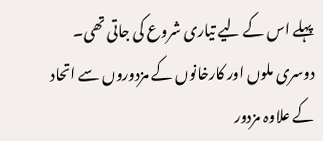پہلے اس کے لیے تیاری شروع کی جاتی تھی۔
دوسری ملوں اور کارخانوں کے مزدوروں سے اتحاد کے علاوہ مزدور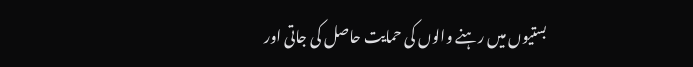بستیوں میں رہنے والوں کی حمایت حاصل کی جاتی اور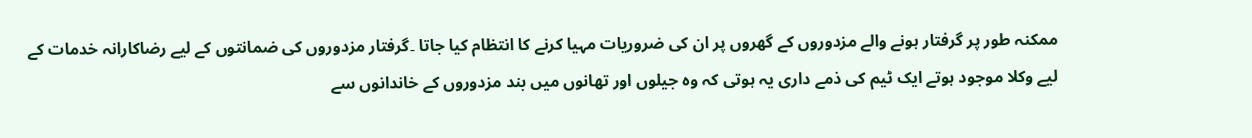ممکنہ طور پر گرفتار ہونے والے مزدوروں کے گھروں پر ان کی ضروریات مہیا کرنے کا انتظام کیا جاتا ۔گرفتار مزدوروں کی ضمانتوں کے لیے رضاکارانہ خدمات کے لیے وکلا موجود ہوتے ایک ٹیم کی ذمے داری یہ ہوتی کہ وہ جیلوں اور تھانوں میں بند مزدوروں کے خاندانوں سے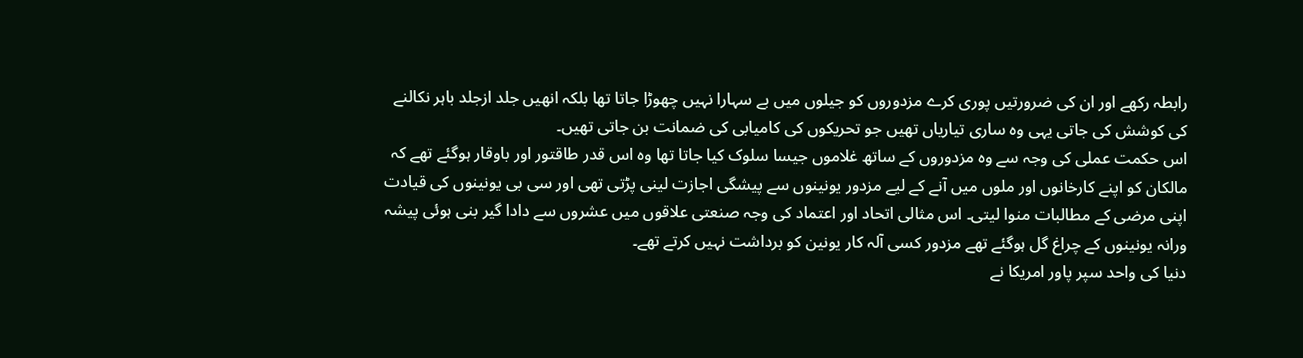رابطہ رکھے اور ان کی ضرورتیں پوری کرے مزدوروں کو جیلوں میں بے سہارا نہیں چھوڑا جاتا تھا بلکہ انھیں جلد ازجلد باہر نکالنے کی کوشش کی جاتی یہی وہ ساری تیاریاں تھیں جو تحریکوں کی کامیابی کی ضمانت بن جاتی تھیں۔
اس حکمت عملی کی وجہ سے وہ مزدوروں کے ساتھ غلاموں جیسا سلوک کیا جاتا تھا وہ اس قدر طاقتور اور باوقار ہوگئے تھے کہ مالکان کو اپنے کارخانوں اور ملوں میں آنے کے لیے مزدور یونینوں سے پیشگی اجازت لینی پڑتی تھی اور سی بی یونینوں کی قیادت اپنی مرضی کے مطالبات منوا لیتی۔ اس مثالی اتحاد اور اعتماد کی وجہ صنعتی علاقوں میں عشروں سے دادا گیر بنی ہوئی پیشہ ورانہ یونینوں کے چراغ گل ہوگئے تھے مزدور کسی آلہ کار یونین کو برداشت نہیں کرتے تھے۔
دنیا کی واحد سپر پاور امریکا نے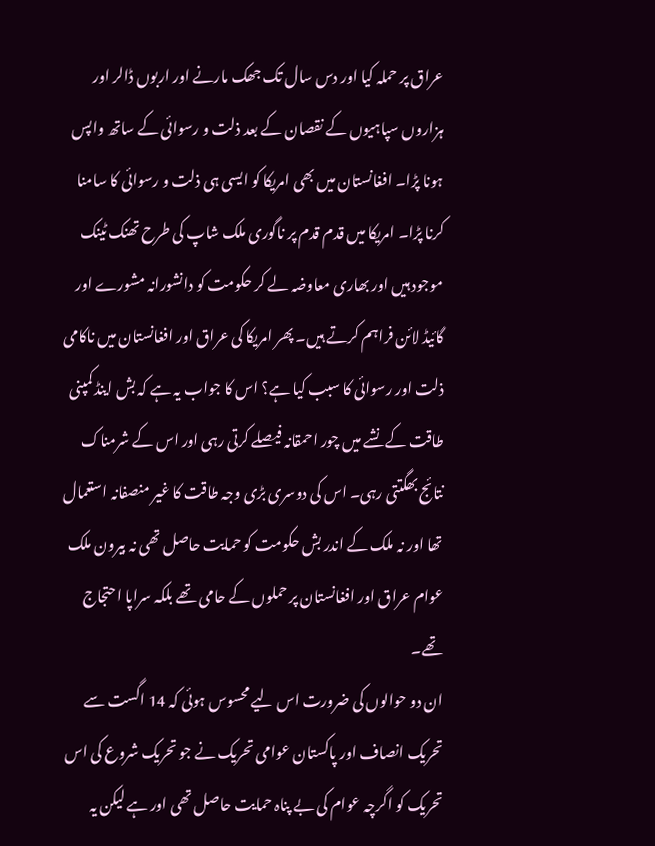عراق پر حملہ کیا اور دس سال تک جھک مارنے اور اربوں ڈالر اور ہزاروں سپاہیوں کے نقصان کے بعد ذلت و رسوائی کے ساتھ واپس ہونا پڑا۔ افغانستان میں بھی امریکا کو ایسی ہی ذلت و رسوائی کا سامنا کرنا پڑا۔ امریکا میں قدم قدم پر ناگوری ملک شاپ کی طرح تھنک ٹینک موجود ہیں اور بھاری معاوضہ لے کر حکومت کو دانشورانہ مشورے اور گائیڈ لائن فراہم کرتے ہیں۔ پھر امریکا کی عراق اور افغانستان میں ناکامی ذلت اور رسوائی کا سبب کیا ہے؟ اس کا جواب یہ ہے کہ بش اینڈ کمپنی طاقت کے نشے میں چور احمقانہ فیصلے کرتی رہی اور اس کے شرمناک نتائج بھگتتی رہی۔ اس کی دوسری بڑی وجہ طاقت کا غیر منصفانہ استعمال تھا اور نہ ملک کے اندر بش حکومت کو حمایت حاصل تھی نہ بیرون ملک عوام عراق اور افغانستان پر حملوں کے حامی تھے بلکہ سراپا احتجاج تھے۔
ان دو حوالوں کی ضرورت اس لیے محسوس ہوئی کہ 14 اگست سے تحریک انصاف اور پاکستان عوامی تحریک نے جو تحریک شروع کی اس تحریک کو اگرچہ عوام کی بے پناہ حمایت حاصل تھی اور ہے لیکن یہ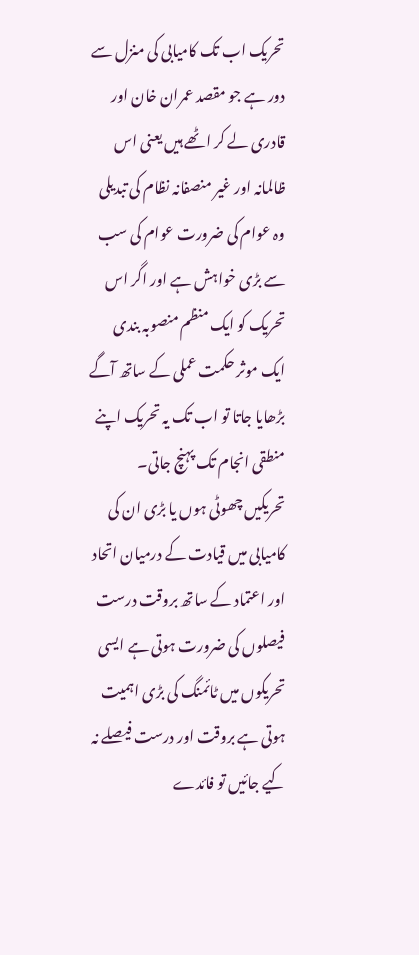تحریک اب تک کامیابی کی منزل سے دور ہے جو مقصد عمران خان اور قادری لے کر اٹھے ہیں یعنی اس ظالمانہ اور غیر منصفانہ نظام کی تبدیلی وہ عوام کی ضرورت عوام کی سب سے بڑی خواہش ہے اور اگر اس تحریک کو ایک منظم منصوبہ بندی ایک موثر حکمت عملی کے ساتھ آگے بڑھایا جاتا تو اب تک یہ تحریک اپنے منطقی انجام تک پہنچ جاتی۔
تحریکیں چھوٹی ہوں یا بڑی ان کی کامیابی میں قیادت کے درمیان اتحاد اور اعتماد کے ساتھ بروقت درست فیصلوں کی ضرورت ہوتی ہے ایسی تحریکوں میں ٹائمنگ کی بڑی اہمیت ہوتی ہے بروقت اور درست فیصلے نہ کیے جائیں تو فائدے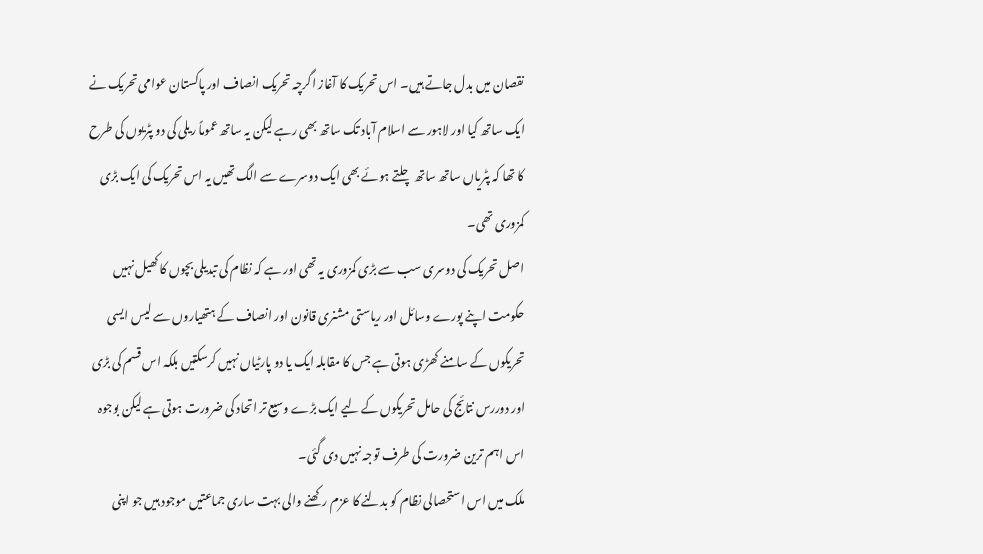نقصان میں بدل جاتے ہیں۔ اس تحریک کا آغاز اگرچہ تحریک انصاف اور پاکستان عوامی تحریک نے ایک ساتھ کیا اور لاہور سے اسلام آباد تک ساتھ بھی رہے لیکن یہ ساتھ عموماً ریلی کی دو پٹریوں کی طرح کا تھا کہ پٹریاں ساتھ ساتھ چلتے ہوئے بھی ایک دوسرے سے الگ تھیں یہ اس تحریک کی ایک بڑی کمزوری تھی۔
اصل تحریک کی دوسری سب سے بڑی کمزوری یہ تھی اور ہے کہ نظام کی تبدیلی بچوں کا کھیل نہیں حکومت اپنے پورے وسائل اور ریاستی مشنری قانون اور انصاف کے ہتھیاروں سے لیس ایسی تحریکوں کے سامنے کھڑی ہوتی ہے جس کا مقابلہ ایک یا دو پارٹیاں نہیں کرسکتیں بلکہ اس قسم کی بڑی اور دوررس نتائج کی حامل تحریکوں کے لیے ایک بڑے وسیع تر اتحاد کی ضرورت ہوتی ہے لیکن بوجوہ اس اہم ترین ضرورت کی طرف توجہ نہیں دی گئی۔
ملک میں اس استحصالی نظام کو بدلنے کا عزم رکھنے والی بہت ساری جماعتیں موجود ہیں جو اپنی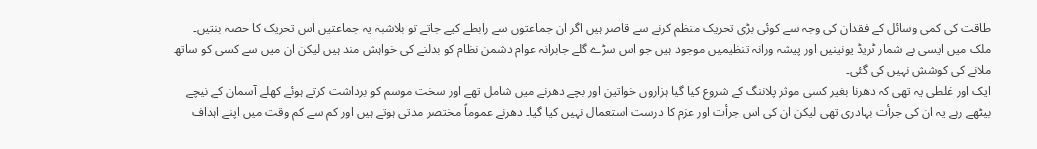طاقت کی کمی وسائل کے فقدان کی وجہ سے کوئی بڑی تحریک منظم کرنے سے قاصر ہیں اگر ان جماعتوں سے رابطے کیے جاتے تو بلاشبہ یہ جماعتیں اس تحریک کا حصہ بنتیں۔ ملک میں ایسی بے شمار ٹریڈ یونینیں اور پیشہ ورانہ تنظیمیں موجود ہیں جو اس سڑے گلے جابرانہ عوام دشمن نظام کو بدلنے کی خواہش مند ہیں لیکن ان میں سے کسی کو ساتھ ملانے کی کوشش نہیں کی گئی۔
ایک اور غلطی یہ تھی کہ دھرنا بغیر کسی موثر پلاننگ کے شروع کیا گیا ہزاروں خواتین اور بچے دھرنے میں شامل تھے اور سخت موسم کو برداشت کرتے ہوئے کھلے آسمان کے نیچے بیٹھے رہے یہ ان کی جرأت بہادری تھی لیکن ان کی اس جرأت اور عزم کا درست استعمال نہیں کیا گیا۔ دھرنے عموماً مختصر مدتی ہوتے ہیں اور کم سے کم وقت میں اپنے اہداف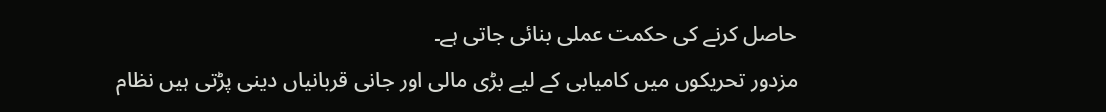حاصل کرنے کی حکمت عملی بنائی جاتی ہے۔
مزدور تحریکوں میں کامیابی کے لیے بڑی مالی اور جانی قربانیاں دینی پڑتی ہیں نظام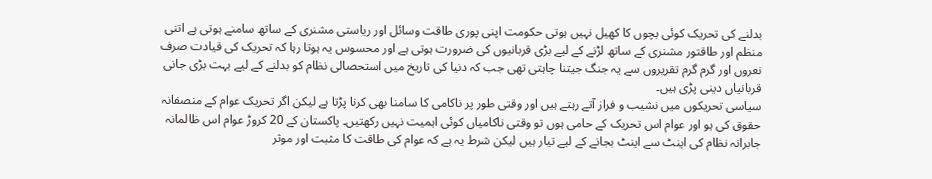بدلنے کی تحریک کوئی بچوں کا کھیل نہیں ہوتی حکومت اپنی پوری طاقت وسائل اور ریاستی مشنری کے ساتھ سامنے ہوتی ہے اتنی منظم اور طاقتور مشنری کے ساتھ لڑنے کے لیے بڑی قربانیوں کی ضرورت ہوتی ہے اور محسوس یہ ہوتا رہا کہ تحریک کی قیادت صرف نعروں اور گرم گرم تقریروں سے یہ جنگ جیتنا چاہتی تھی جب کہ دنیا کی تاریخ میں استحصالی نظام کو بدلنے کے لیے بہت بڑی جانی قربانیاں دینی پڑی ہیں۔
سیاسی تحریکوں میں نشیب و فراز آتے رہتے ہیں اور وقتی طور پر ناکامی کا سامنا بھی کرنا پڑتا ہے لیکن اگر تحریک عوام کے منصفانہ حقوق کی ہو اور عوام اس تحریک کے حامی ہوں تو وقتی ناکامیاں کوئی اہمیت نہیں رکھتیں۔ پاکستان کے 20 کروڑ عوام اس ظالمانہ جابرانہ نظام کی اینٹ سے اینٹ بجانے کے لیے تیار ہیں لیکن شرط یہ ہے کہ عوام کی طاقت کا مثبت اور موثر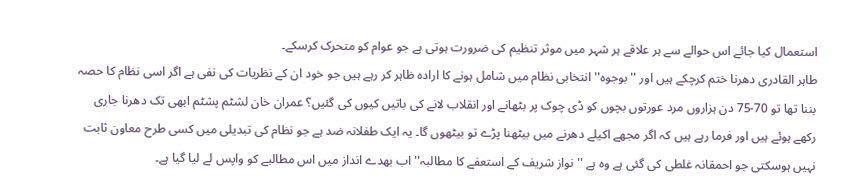استعمال کیا جائے اس حوالے سے ہر علاقے ہر شہر میں موثر تنظیم کی ضرورت ہوتی ہے جو عوام کو متحرک کرسکے۔
طاہر القادری دھرنا ختم کرچکے ہیں اور ''بوجوہ'' انتخابی نظام میں شامل ہونے کا ارادہ ظاہر کر رہے ہیں جو خود ان کے نظریات کی نفی ہے اگر اسی نظام کا حصہ بننا تھا تو 70-75 دن ہزاروں مرد عورتوں بچوں کو ڈی چوک پر بٹھانے اور انقلاب لانے کی باتیں کیوں کی گئیں؟ عمران خان لشٹم پشٹم ابھی تک دھرنا جاری رکھے ہوئے ہیں اور فرما رہے ہیں کہ اگر مجھے اکیلے دھرنے میں بیٹھنا پڑے تو بیٹھوں گا۔ یہ ایک طفلانہ ضد ہے جو نظام کی تبدیلی میں کسی طرح معاون ثابت نہیں ہوسکتی جو احمقانہ غلطی کی گئی ہے وہ ہے ''نواز شریف کے استعفے کا مطالبہ'' اب بھدے انداز میں اس مطالبے کو واپس لے لیا گیا ہے۔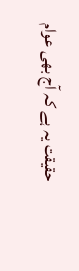حقیقت یہ ہے کہ آج بھی عوام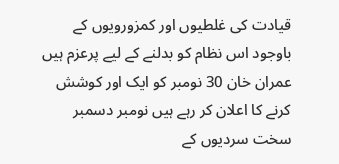قیادت کی غلطیوں اور کمزورویوں کے باوجود اس نظام کو بدلنے کے لیے پرعزم ہیں عمران خان 30 نومبر کو ایک اور کوشش کرنے کا اعلان کر رہے ہیں نومبر دسمبر سخت سردیوں کے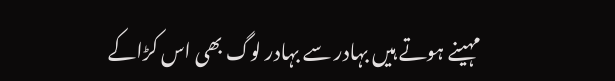مہینے ہوتے ہیں بہادر سے بہادر لوگ بھی اس کڑاکے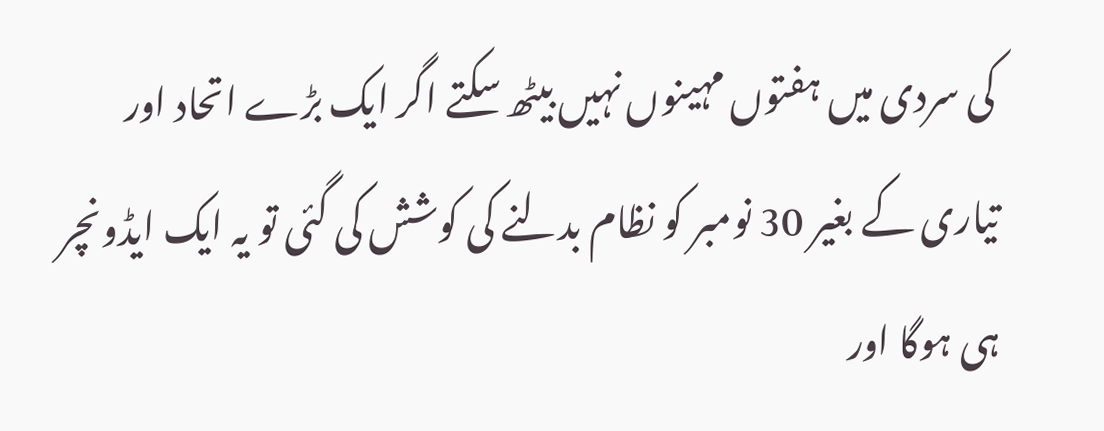کی سردی میں ہفتوں مہینوں نہیں بیٹھ سکتے اگر ایک بڑے اتحاد اور تیاری کے بغیر 30 نومبر کو نظام بدلنے کی کوشش کی گئی تو یہ ایک ایڈونچر ہی ہوگا اور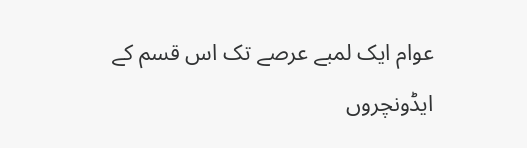عوام ایک لمبے عرصے تک اس قسم کے ایڈونچروں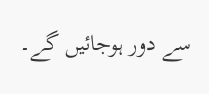سے دور ہوجائیں گے۔